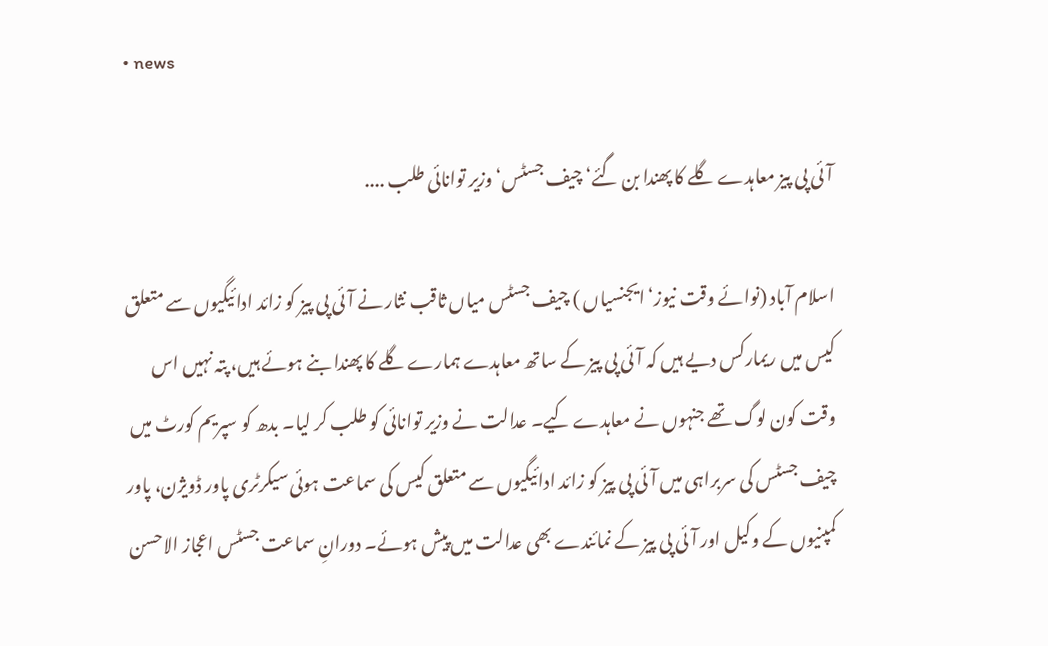• news

آئی پی پیز معاہدے گلے کا پھندا بن گئے‘ چیف جسٹس‘ وزیر توانائی طلب ....

اسلام آباد (نوائے وقت نیوز‘ایجنسیاں ) چیف جسٹس میاں ثاقب نثار نے آئی پی پیز کو زائد ادائیگیوں سے متعلق کیس میں ریمارکس دیے ہیں کہ آئی پی پیز کے ساتھ معاہدے ہمارے گلے کا پھندا بنے ہوئے ہیں، پتہ نہیں اس وقت کون لوگ تھے جنہوں نے معاہدے کیے۔ عدالت نے وزیر توانائی کو طلب کر لیا۔ بدھ کو سپریم کورٹ میں چیف جسٹس کی سربراہی میں آئی پی پیز کو زائد ادائیگیوں سے متعلق کیس کی سماعت ہوئی سیکرٹری پاور ڈویژن، پاور کمپنیوں کے وکیل اور آئی پی پیز کے نمائندے بھی عدالت میں پیش ہوئے۔ دورانِ سماعت جسٹس اعجاز الاحسن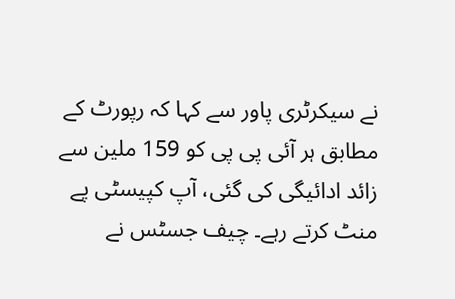نے سیکرٹری پاور سے کہا کہ رپورٹ کے مطابق ہر آئی پی پی کو 159 ملین سے زائد ادائیگی کی گئی، آپ کپیسٹی پے منٹ کرتے رہے۔ چیف جسٹس نے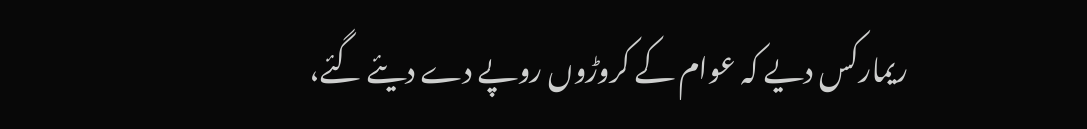ریمارکس دیے کہ عوام کے کروڑوں روپے دے دیئے گئے،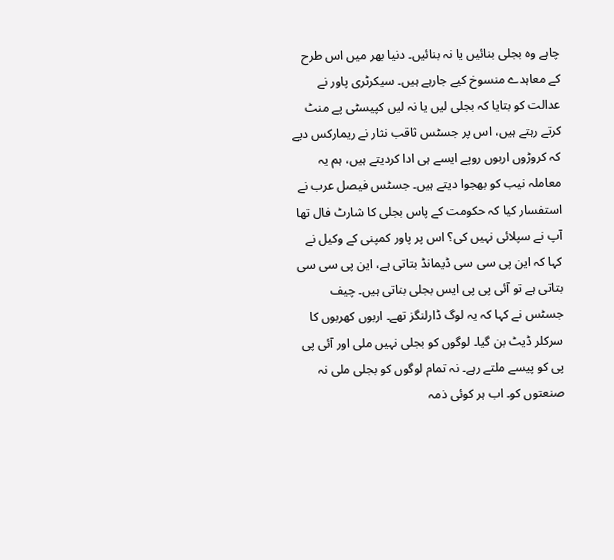چاہے وہ بجلی بنائیں یا نہ بنائیں۔ دنیا بھر میں اس طرح کے معاہدے منسوخ کیے جارہے ہیں۔ سیکرٹری پاور نے عدالت کو بتایا کہ بجلی لیں یا نہ لیں کپیسٹی پے منٹ کرتے رہتے ہیں، اس پر جسٹس ثاقب نثار نے ریمارکس دیے کہ کروڑوں اربوں روپے ایسے ہی ادا کردیتے ہیں، ہم یہ معاملہ نیب کو بھجوا دیتے ہیں۔ جسٹس فیصل عرب نے استفسار کیا کہ حکومت کے پاس بجلی کا شارٹ فال تھا آپ نے سپلائی نہیں کی؟ اس پر پاور کمپنی کے وکیل نے کہا کہ این پی سی سی ڈیمانڈ بتاتی ہے، این پی سی سی بتاتی ہے تو آئی پی پی ایس بجلی بناتی ہیں۔ چیف جسٹس نے کہا کہ یہ لوگ ڈارلنگز تھے۔ اربوں کھربوں کا سرکلر ڈیٹ بن گیا۔ لوگوں کو بجلی نہیں ملی اور آئی پی پی کو پیسے ملتے رہے۔ نہ تمام لوگوں کو بجلی ملی نہ صنعتوں کو۔ اب ہر کوئی ذمہ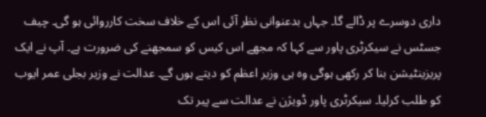داری دوسرے پر ڈالے گا۔ جہاں بدعنوانی نظر آئی اس کے خلاف سخت کارروائی ہو گی۔ چیف جسٹس نے سیکرٹری پاور سے کہا کہ مجھے اس کیس کو سمجھنے کی ضرورت ہے۔ آپ نے ایک پریزینٹیشن بنا کر رکھی ہوگی وہ ہی وزیر اعظم کو دیتے ہوں گے۔ عدالت نے وزیر بجلی عمر ایوب کو طلب کرلیا۔ سیکرٹری پاور ڈویژن نے عدالت سے پیر تک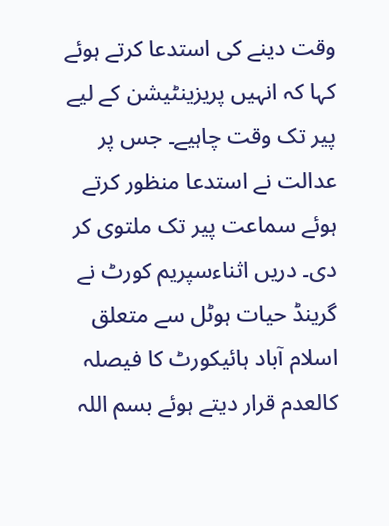وقت دینے کی استدعا کرتے ہوئے کہا کہ انہیں پریزینٹیشن کے لیے پیر تک وقت چاہیے۔ جس پر عدالت نے استدعا منظور کرتے ہوئے سماعت پیر تک ملتوی کر دی۔ دریں اثناءسپریم کورٹ نے گرینڈ حیات ہوٹل سے متعلق اسلام آباد ہائیکورٹ کا فیصلہ کالعدم قرار دیتے ہوئے بسم اللہ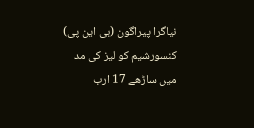نیاگرا پیراگون (بی این پی) کنسورشیم کو لیز کی مد میں ساڑھے 17 ارب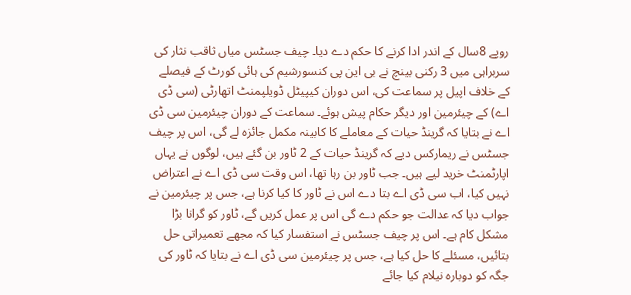روپے 8سال کے اندر ادا کرنے کا حکم دے دیا۔ چیف جسٹس میاں ثاقب نثار کی سربراہی میں 3 رکنی بینچ نے بی این پی کنسورشیم کی ہائی کورٹ کے فیصلے کے خلاف اپیل پر سماعت کی، اس دوران کیپیٹل ڈویلپمنٹ اتھارٹی (سی ڈی اے) کے چیئرمین اور دیگر حکام پیش ہوئے۔ سماعت کے دوران چیئرمین سی ڈی اے نے بتایا کہ گرینڈ حیات کے معاملے کا کابینہ مکمل جائزہ لے گی، اس پر چیف جسٹس نے ریمارکس دیے کہ گرینڈ حیات کے 2 ٹاور بن گئے ہیں، لوگوں نے یہاں اپارٹمنٹ خرید لیے ہیں۔ جب ٹاور بن رہا تھا، اس وقت سی ڈی اے نے اعتراض نہیں کیا، اب سی ڈی اے بتا دے اس نے ٹاور کا کیا کرنا ہے، جس پر چیئرمین نے جواب دیا کہ عدالت جو حکم دے گی اس پر عمل کریں گے، ٹاور کو گرانا بڑا مشکل کام ہے۔ اس پر چیف جسٹس نے استفسار کیا کہ مجھے تعمیراتی حل بتائیں، مسئلے کا حل کیا ہے، جس پر چیئرمین سی ڈی اے نے بتایا کہ ٹاور کی جگہ کو دوبارہ نیلام کیا جائے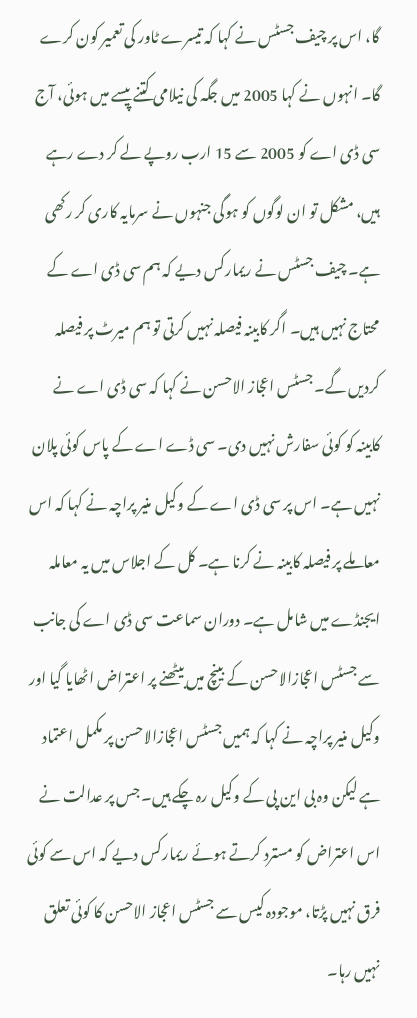گا، اس پر چیف جسٹس نے کہا کہ تیسرے ٹاور کی تعمیر کون کرے گا۔ انہوں نے کہا 2005 میں جگہ کی نیلامی کتنے پیسے میں ہوئی، آج سی ڈی اے کو 2005 سے 15 ارب روپے لے کر دے رہے ہیں، مشکل تو ان لوگوں کو ہوگی جنہوں نے سرمایہ کاری کر رکھی ہے۔ چیف جسٹس نے ریمارکس دیے کہ ہم سی ڈی اے کے محتاج نہیں ہیں۔ اگر کابینہ فیصلہ نہیں کرتی تو ہم میرٹ پر فیصلہ کردیں گے۔ جسٹس اعجاز الاحسن نے کہا کہ سی ڈی اے نے کابینہ کو کوئی سفارش نہیں دی۔ سی ڈے اے کے پاس کوئی پلان نہیں ہے۔ اس پر سی ڈی اے کے وکیل منیر پراچہ نے کہا کہ اس معاملے پر فیصلہ کابینہ نے کرنا ہے۔ کل کے اجلاس میں یہ معاملہ ایجنڈے میں شامل ہے۔ دوران سماعت سی ڈی اے کی جانب سے جسٹس اعجازالاحسن کے بینچ میں بیٹھنے پر اعتراض اٹھایا گیا اور وکیل منیر پراچہ نے کہا کہ ہمیں جسٹس اعجازالاحسن پر مکمل اعتماد ہے لیکن وہ بی این پی کے وکیل رہ چکے ہیں۔ جس پر عدالت نے اس اعتراض کو مسترد کرتے ہوئے ریمارکس دیے کہ اس سے کوئی فرق نہیں پڑتا، موجودہ کیس سے جسٹس اعجاز الاحسن کا کوئی تعلق نہیں رہا۔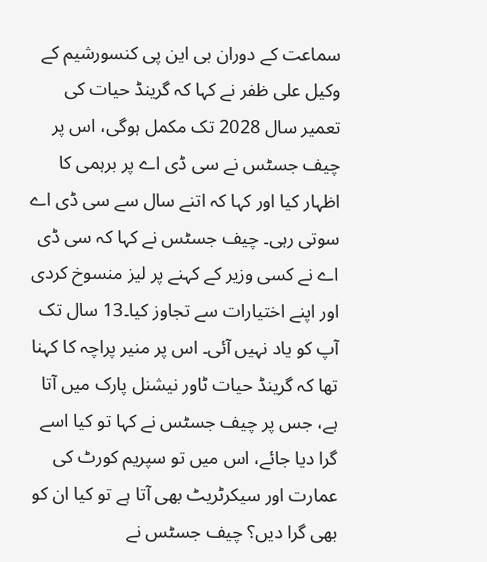سماعت کے دوران بی این پی کنسورشیم کے وکیل علی ظفر نے کہا کہ گرینڈ حیات کی تعمیر سال 2028 تک مکمل ہوگی، اس پر چیف جسٹس نے سی ڈی اے پر برہمی کا اظہار کیا اور کہا کہ اتنے سال سے سی ڈی اے سوتی رہی۔ چیف جسٹس نے کہا کہ سی ڈی اے نے کسی وزیر کے کہنے پر لیز منسوخ کردی اور اپنے اختیارات سے تجاوز کیا۔13 سال تک آپ کو یاد نہیں آئی۔ اس پر منیر پراچہ کا کہنا تھا کہ گرینڈ حیات ٹاور نیشنل پارک میں آتا ہے، جس پر چیف جسٹس نے کہا تو کیا اسے گرا دیا جائے، اس میں تو سپریم کورٹ کی عمارت اور سیکرٹریٹ بھی آتا ہے تو کیا ان کو بھی گرا دیں؟ چیف جسٹس نے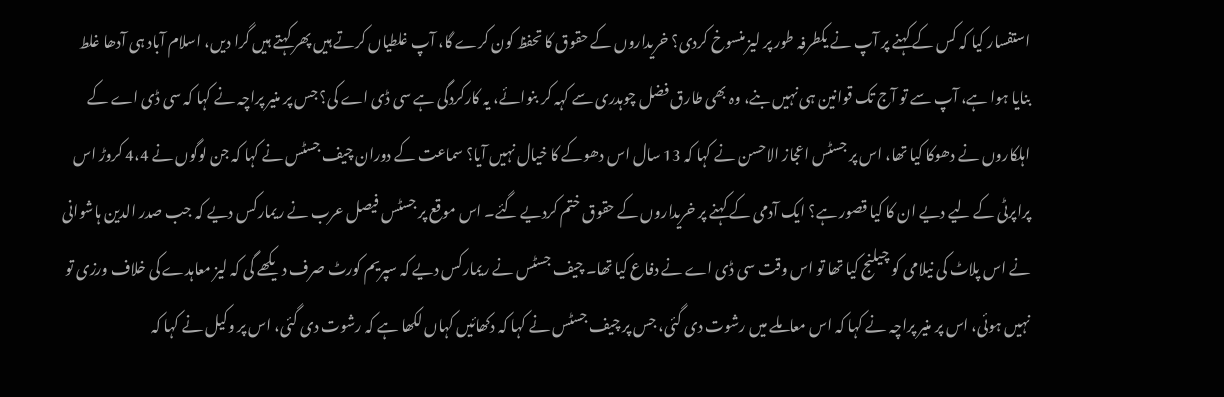استفسار کیا کہ کس کے کہنے پر آپ نے یکطرفہ طور پر لیز منسوخ کردی؟ خریداروں کے حقوق کا تحفظ کون کرے گا، آپ غلطیاں کرتے ہیں پھر کہتے ہیں گرا دیں، اسلام آباد ہی آدھا غلط بنایا ہوا ہے، آپ سے تو آج تک قوانین ہی نہیں بنے، وہ بھی طارق فضل چوہدری سے کہہ کر بنوائے، یہ کارکردگی ہے سی ڈی اے کی؟ جس پر منیر پراچہ نے کہا کہ سی ڈی اے کے اہلکاروں نے دھوکا کیا تھا، اس پر جسٹس اعجاز الاحسن نے کہا کہ 13 سال اس دھوکے کا خیال نہیں آیا؟ سماعت کے دوران چیف جسٹس نے کہا کہ جن لوگوں نے 4،4 کروڑ اس پراپرٹی کے لیے دیے ان کا کیا قصور ہے؟ ایک آدمی کے کہنے پر خریداروں کے حقوق ختم کردیے گئے۔ اس موقع پر جسٹس فیصل عرب نے ریمارکس دیے کہ جب صدر الدین ہاشوانی نے اس پلاٹ کی نیلامی کو چیلنج کیا تھا تو اس وقت سی ڈی اے نے دفاع کیا تھا۔ چیف جسٹس نے ریمارکس دیے کہ سپریم کورٹ صرف دیکھے گی کہ لیز معاہدے کی خلاف ورزی تو نہیں ہوئی، اس پر منیر پراچہ نے کہا کہ اس معاملے میں رشوت دی گئی، جس پر چیف جسٹس نے کہا کہ دکھائیں کہاں لکھا ہے کہ رشوت دی گئی، اس پر وکیل نے کہا کہ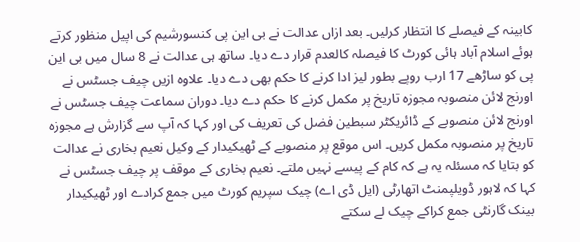کابینہ کے فیصلے کا انتظار کرلیں۔ بعد ازاں عدالت نے بی این پی کنسورشیم کی اپیل منظور کرتے ہوئے اسلام آباد ہائی کورٹ کا فیصلہ کالعدم قرار دے دیا۔ ساتھ ہی عدالت نے 8 سال میں بی این پی کو ساڑھے 17 ارب روپے بطور لیز ادا کرنے کا حکم بھی دے دیا۔ علاوہ ازیں چیف جسٹس نے اورنج لائن منصوبہ مجوزہ تاریخ پر مکمل کرنے کا حکم دے دیا۔ دوران سماعت چیف جسٹس نے اورنج لائن منصوبے کے ڈائریکٹر سبطین فضل کی تعریف کی اور کہا کہ آپ سے گزارش ہے مجوزہ تاریخ پر منصوبہ مکمل کریں۔ اس موقع پر منصوبے کے ٹھیکیدار کے وکیل نعیم بخاری نے عدالت کو بتایا کہ مسئلہ یہ ہے کہ کام کے پیسے نہیں ملتے۔ نعیم بخاری کے موقف پر چیف جسٹس نے کہا کہ لاہور ڈویلپمنٹ اتھارٹی (ایل ڈی اے) چیک سپریم کورٹ میں جمع کرادے اور ٹھیکیدار بینک گارنٹی جمع کراکے چیک لے سکتے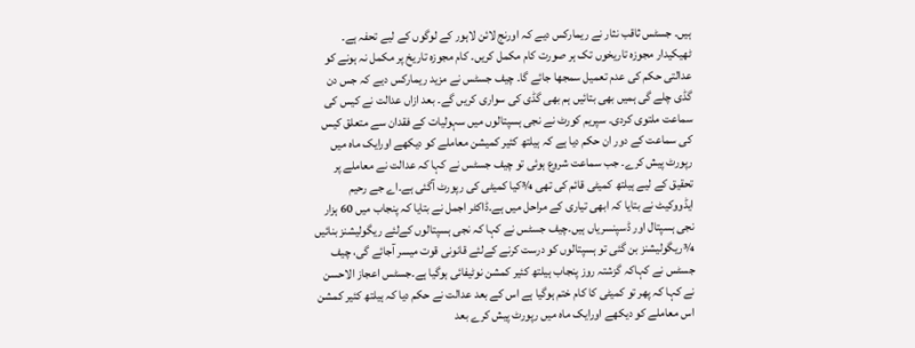ہیں۔ جسٹس ثاقب نثار نے ریمارکس دیے کہ اورنج لائن لاہور کے لوگوں کے لیے تحفہ ہے۔ ٹھیکیدار مجوزہ تاریخوں تک ہر صورت کام مکمل کریں۔ کام مجوزہ تاریخ پر مکمل نہ ہونے کو عدالتی حکم کی عدم تعمیل سمجھا جائے گا۔ چیف جسٹس نے مزید ریمارکس دیے کہ جس دن گڈی چلے گی ہمیں بھی بتائیں ہم بھی گڈی کی سواری کریں گے۔ بعد ازاں عدالت نے کیس کی سماعت ملتوی کردی۔ سپریم کورٹ نے نجی ہسپتالوں میں سہولیات کے فقدان سے متعلق کیس کی سماعت کے دور ان حکم دیا ہے کہ ہیلتھ کئیر کمیشن معاملے کو دیکھے اورایک ماہ میں رپورٹ پیش کرے۔ جب سماعت شروع ہوئی تو چیف جسٹس نے کہا کہ عدالت نے معاملے پر تحقیق کے لیے ہیلتھ کمیٹی قائم کی تھی ¾کیا کمیٹی کی رپورٹ آگئی ہے۔اے جے رحیم ایڈووکیٹ نے بتایا کہ ابھی تیاری کے مراحل میں ہے۔ڈاکٹر اجمل نے بتایا کہ پنجاب میں 60 ہزار نجی ہسپتال اور ڈسپنسریاں ہیں۔چیف جسٹس نے کہا کہ نجی ہسپتالوں کےلئے ریگولیشنز بنائیں ¾ریگولیشنز بن گئی تو ہسپتالوں کو درست کرنے کےلئے قانونی قوت میسر آجائے گی، چیف جسٹس نے کہاکہ گزشتہ روز پنجاب ہیلتھ کئیر کمشن نوٹیفائی ہوگیا ہے۔جسٹس اعجاز الاحسن نے کہا کہ پھر تو کمیٹی کا کام ختم ہوگیا ہے اس کے بعد عدالت نے حکم دیا کہ ہیلتھ کئیر کمشن اس معاملے کو دیکھے اورایک ماہ میں رپورٹ پیش کرے بعد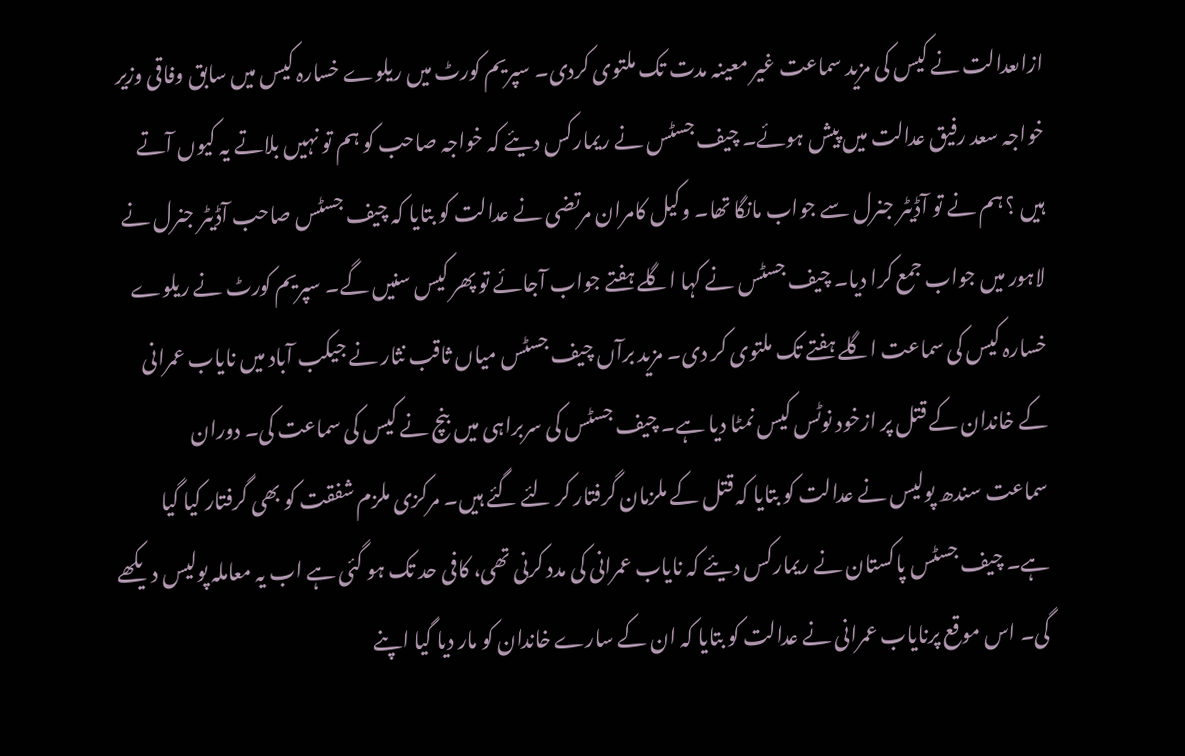ازاںعدالت نے کیس کی مزید سماعت غیر معینہ مدت تک ملتوی کردی۔ سپریم کورٹ میں ریلوے خسارہ کیس میں سابق وفاقی وزیر خواجہ سعد رفیق عدالت میں پیش ہوئے۔ چیف جسٹس نے ریمارکس دیئے کہ خواجہ صاحب کو ہم تو نہیں بلاتے یہ کیوں آتے ہیں ؟ ہم نے تو آڈیٹر جنرل سے جواب مانگا تھا۔ وکیل کامران مرتضی نے عدالت کو بتایا کہ چیف جسٹس صاحب آڈیٹر جنرل نے لاہور میں جواب جمع کرا دیا۔ چیف جسٹس نے کہا اگلے ہفتے جواب آجائے تو پھر کیس سنیں گے۔ سپریم کورٹ نے ریلوے خسارہ کیس کی سماعت اگلے ہفتے تک ملتوی کر دی۔ مزید برآں چیف جسٹس میاں ثاقب نثار نے جیکب آباد میں نایاب عمرانی کے خاندان کے قتل پر ازخود نوٹس کیس نمٹا دیا ہے۔ چیف جسٹس کی سربراہی میں بنچ نے کیس کی سماعت کی۔ دوران سماعت سندھ پولیس نے عدالت کو بتایا کہ قتل کے ملزمان گرفتار کر لئے گئے ہیں۔ مرکزی ملزم شفقت کو بھی گرفتار کیا گیا ہے۔ چیف جسٹس پاکستان نے ریمارکس دیئے کہ نایاب عمرانی کی مدد کرنی تھی، کافی حد تک ہو گئی ہے اب یہ معاملہ پولیس دیکھے گی۔ اس موقع پرنایاب عمرانی نے عدالت کو بتایا کہ ان کے سارے خاندان کو مار دیا گیا اپنے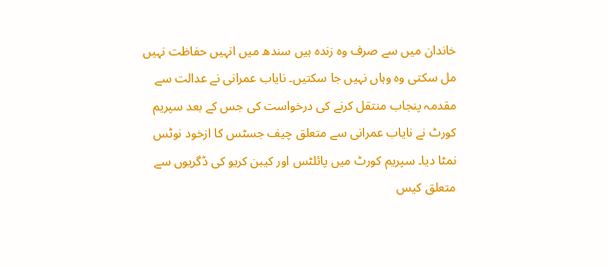خاندان میں سے صرف وہ زندہ ہیں سندھ میں انہیں حفاظت نہیں مل سکتی وہ وہاں نہیں جا سکتیں۔ نایاب عمرانی نے عدالت سے مقدمہ پنجاب منتقل کرنے کی درخواست کی جس کے بعد سپریم کورٹ نے نایاب عمرانی سے متعلق چیف جسٹس کا ازخود نوٹس نمٹا دیا۔ سپریم کورٹ میں پائلٹس اور کیبن کریو کی ڈگریوں سے متعلق کیس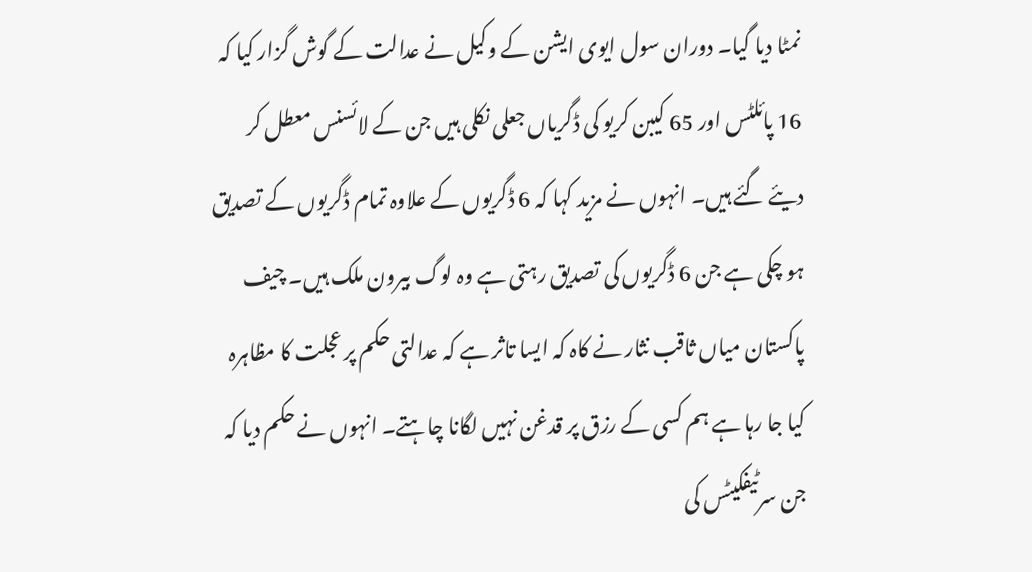نمٹا دیا گیا۔ دوران سول ایوی ایشن کے وکیل نے عدالت کے گوش گزار کیا کہ 16 پائلٹس اور 65 کیبن کریو کی ڈگریاں جعلی نکلی ہیں جن کے لائسنس معطل کر دیئے گئے ہیں۔ انہوں نے مزید کہا کہ 6 ڈگریوں کے علاوہ تمام ڈگریوں کے تصدیق ہو چکی ہے جن 6 ڈگریوں کی تصدیق رہتی ہے وہ لوگ بیرون ملک ہیں۔ چیف پاکستان میاں ثاقب نثار نے کاہ کہ ایسا تاثر ہے کہ عدالتی حکم پر عجلت کا مظاہرہ کیا جا رہا ہے ہم کسی کے رزق پر قدغن نہیں لگانا چاہتے۔ انہوں نے حکم دیا کہ جن سرٹیفکیٹس کی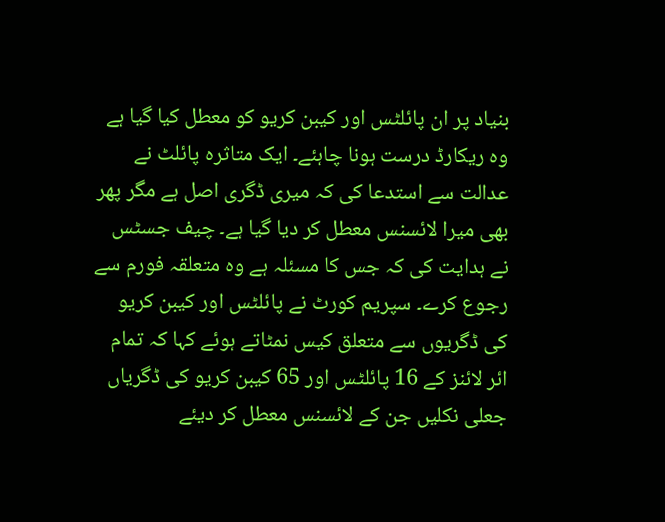بنیاد پر ان پائلٹس اور کیبن کریو کو معطل کیا گیا ہے وہ ریکارڈ درست ہونا چاہئے۔ ایک متاثرہ پائلٹ نے عدالت سے استدعا کی کہ میری ڈگری اصل ہے مگر پھر بھی میرا لائسنس معطل کر دیا گیا ہے۔ چیف جسٹس نے ہدایت کی کہ جس کا مسئلہ ہے وہ متعلقہ فورم سے رجوع کرے۔ سپریم کورٹ نے پائلٹس اور کیبن کریو کی ڈگریوں سے متعلق کیس نمٹاتے ہوئے کہا کہ تمام ائر لائنز کے 16 پائلٹس اور 65 کیبن کریو کی ڈگریاں جعلی نکلیں جن کے لائسنس معطل کر دیئے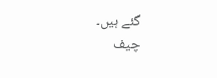گئے ہیں۔
چیف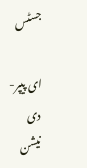جسٹس

ای پیپر-دی نیشن